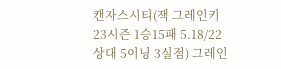캔자스시티(잭 그레인키 23시즌 1승15패 5.18/22상대 5이닝 3실점) 그레인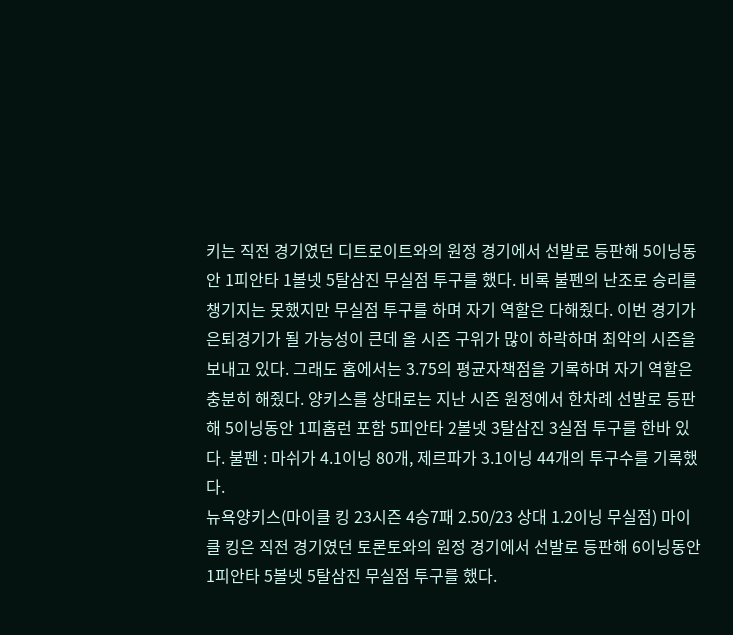키는 직전 경기였던 디트로이트와의 원정 경기에서 선발로 등판해 5이닝동안 1피안타 1볼넷 5탈삼진 무실점 투구를 했다. 비록 불펜의 난조로 승리를 챙기지는 못했지만 무실점 투구를 하며 자기 역할은 다해줬다. 이번 경기가 은퇴경기가 될 가능성이 큰데 올 시즌 구위가 많이 하락하며 최악의 시즌을 보내고 있다. 그래도 홈에서는 3.75의 평균자책점을 기록하며 자기 역할은 충분히 해줬다. 양키스를 상대로는 지난 시즌 원정에서 한차례 선발로 등판해 5이닝동안 1피홈런 포함 5피안타 2볼넷 3탈삼진 3실점 투구를 한바 있다. 불펜 : 마쉬가 4.1이닝 80개, 제르파가 3.1이닝 44개의 투구수를 기록했다.
뉴욕양키스(마이클 킹 23시즌 4승7패 2.50/23 상대 1.2이닝 무실점) 마이클 킹은 직전 경기였던 토론토와의 원정 경기에서 선발로 등판해 6이닝동안 1피안타 5볼넷 5탈삼진 무실점 투구를 했다.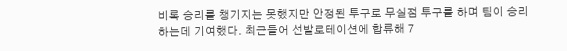비록 승리를 챙기지는 못했지만 안정된 투구로 무실점 투구를 하며 팀이 승리하는데 기여했다. 최근들어 선발로테이션에 합류해 7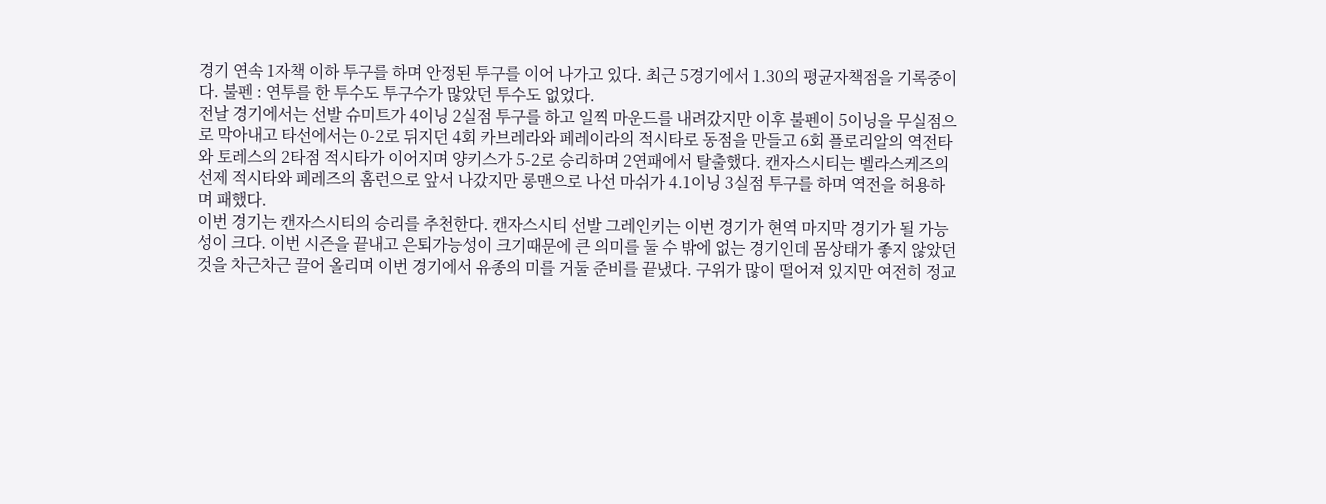경기 연속 1자책 이하 투구를 하며 안정된 투구를 이어 나가고 있다. 최근 5경기에서 1.30의 평균자책점을 기록중이다. 불펜 : 연투를 한 투수도 투구수가 많았던 투수도 없었다.
전날 경기에서는 선발 슈미트가 4이닝 2실점 투구를 하고 일찍 마운드를 내려갔지만 이후 불펜이 5이닝을 무실점으로 막아내고 타선에서는 0-2로 뒤지던 4회 카브레라와 페레이라의 적시타로 동점을 만들고 6회 플로리알의 역전타와 토레스의 2타점 적시타가 이어지며 양키스가 5-2로 승리하며 2연패에서 탈출했다. 캔자스시티는 벨라스케즈의 선제 적시타와 페레즈의 홈런으로 앞서 나갔지만 롱맨으로 나선 마쉬가 4.1이닝 3실점 투구를 하며 역전을 허용하며 패했다.
이번 경기는 캔자스시티의 승리를 추천한다. 캔자스시티 선발 그레인키는 이번 경기가 현역 마지막 경기가 될 가능성이 크다. 이번 시즌을 끝내고 은퇴가능성이 크기때문에 큰 의미를 둘 수 밖에 없는 경기인데 몸상태가 좋지 않았던 것을 차근차근 끌어 올리며 이번 경기에서 유종의 미를 거둘 준비를 끝냈다. 구위가 많이 떨어져 있지만 여전히 정교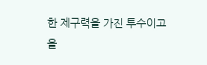한 제구력을 가진 투수이고 올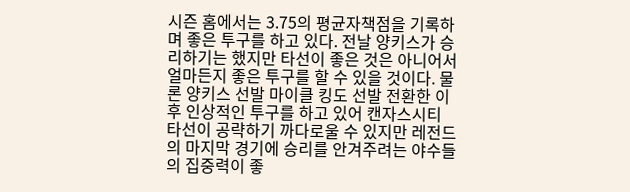시즌 홈에서는 3.75의 평균자책점을 기록하며 좋은 투구를 하고 있다. 전날 양키스가 승리하기는 했지만 타선이 좋은 것은 아니어서 얼마든지 좋은 투구를 할 수 있을 것이다. 물론 양키스 선발 마이클 킹도 선발 전환한 이후 인상적인 투구를 하고 있어 캔자스시티 타선이 공략하기 까다로울 수 있지만 레전드의 마지막 경기에 승리를 안겨주려는 야수들의 집중력이 좋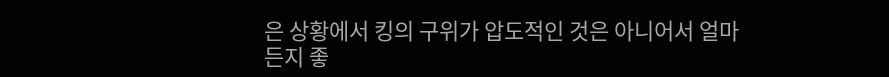은 상황에서 킹의 구위가 압도적인 것은 아니어서 얼마든지 좋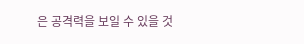은 공격력을 보일 수 있을 것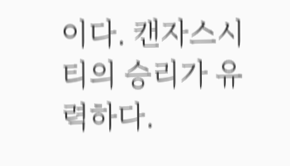이다. 캔자스시티의 승리가 유력하다.